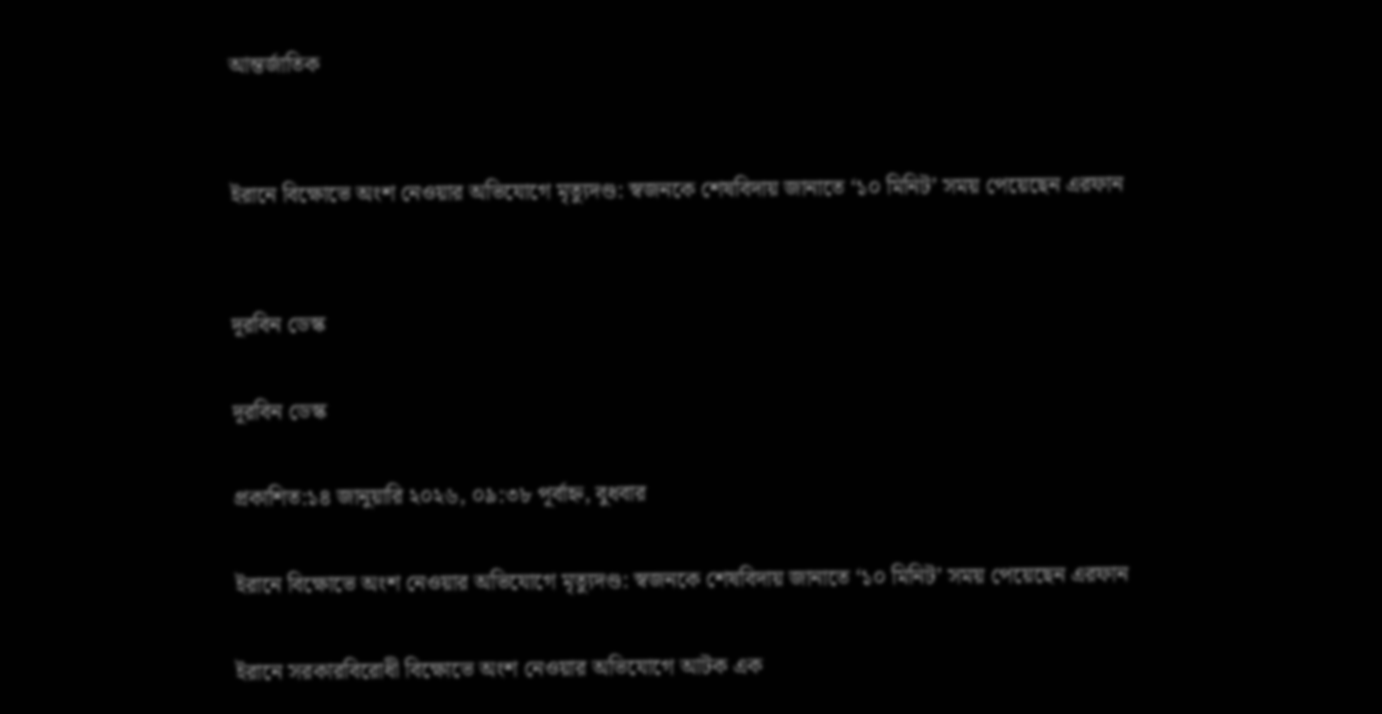আন্তর্জাতিক


ইরানে বিক্ষোভে অংশ নেওয়ার অভিযোগে মৃত্যুদণ্ড: স্বজনকে শেষবিদায় জানাতে ‘১০ মিনিট’ সময় পেয়েছেন এরফান


দূরবিন ডেস্ক

দূরবিন ডেস্ক

প্রকাশিত:১৪ জানুয়ারি ২০২৬, ০৯:৩৮ পূর্বাহ্ন, বুধবার

ইরানে বিক্ষোভে অংশ নেওয়ার অভিযোগে মৃত্যুদণ্ড: স্বজনকে শেষবিদায় জানাতে ‘১০ মিনিট’ সময় পেয়েছেন এরফান

ইরানে সরকারবিরোধী বিক্ষোভে অংশ নেওয়ার অভিযোগে আটক এক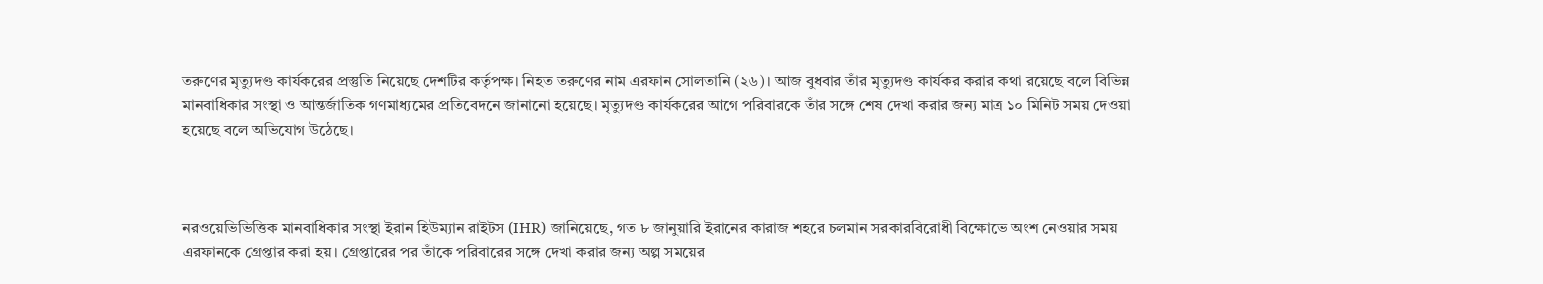তরুণের মৃত্যুদণ্ড কার্যকরের প্রস্তুতি নিয়েছে দেশটির কর্তৃপক্ষ। নিহত তরুণের নাম এরফান সোলতানি (২৬)। আজ বুধবার তাঁর মৃত্যুদণ্ড কার্যকর করার কথা রয়েছে বলে বিভিন্ন মানবাধিকার সংস্থা ও আন্তর্জাতিক গণমাধ্যমের প্রতিবেদনে জানানো হয়েছে। মৃত্যুদণ্ড কার্যকরের আগে পরিবারকে তাঁর সঙ্গে শেষ দেখা করার জন্য মাত্র ১০ মিনিট সময় দেওয়া হয়েছে বলে অভিযোগ উঠেছে।



নরওয়েভিভিত্তিক মানবাধিকার সংস্থা ইরান হিউম্যান রাইটস (IHR) জানিয়েছে, গত ৮ জানুয়ারি ইরানের কারাজ শহরে চলমান সরকারবিরোধী বিক্ষোভে অংশ নেওয়ার সময় এরফানকে গ্রেপ্তার করা হয়। গ্রেপ্তারের পর তাঁকে পরিবারের সঙ্গে দেখা করার জন্য অল্প সময়ের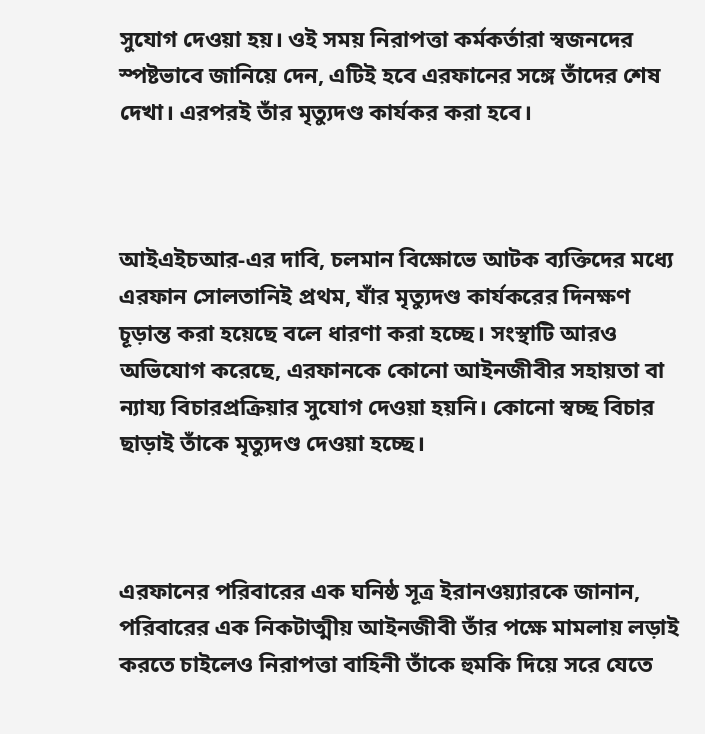সুযোগ দেওয়া হয়। ওই সময় নিরাপত্তা কর্মকর্তারা স্বজনদের স্পষ্টভাবে জানিয়ে দেন, এটিই হবে এরফানের সঙ্গে তাঁদের শেষ দেখা। এরপরই তাঁর মৃত্যুদণ্ড কার্যকর করা হবে।



আইএইচআর-এর দাবি, চলমান বিক্ষোভে আটক ব্যক্তিদের মধ্যে এরফান সোলতানিই প্রথম, যাঁর মৃত্যুদণ্ড কার্যকরের দিনক্ষণ চূড়ান্ত করা হয়েছে বলে ধারণা করা হচ্ছে। সংস্থাটি আরও অভিযোগ করেছে, এরফানকে কোনো আইনজীবীর সহায়তা বা ন্যায্য বিচারপ্রক্রিয়ার সুযোগ দেওয়া হয়নি। কোনো স্বচ্ছ বিচার ছাড়াই তাঁকে মৃত্যুদণ্ড দেওয়া হচ্ছে।



এরফানের পরিবারের এক ঘনিষ্ঠ সূত্র ইরানওয়্যারকে জানান, পরিবারের এক নিকটাত্মীয় আইনজীবী তাঁর পক্ষে মামলায় লড়াই করতে চাইলেও নিরাপত্তা বাহিনী তাঁকে হুমকি দিয়ে সরে যেতে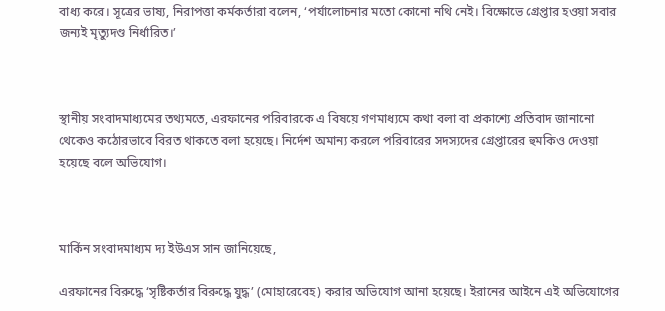বাধ্য করে। সূত্রের ভাষ্য, নিরাপত্তা কর্মকর্তারা বলেন, ‘পর্যালোচনার মতো কোনো নথি নেই। বিক্ষোভে গ্রেপ্তার হওয়া সবার জন্যই মৃত্যুদণ্ড নির্ধারিত।’



স্থানীয় সংবাদমাধ্যমের তথ্যমতে, এরফানের পরিবারকে এ বিষয়ে গণমাধ্যমে কথা বলা বা প্রকাশ্যে প্রতিবাদ জানানো থেকেও কঠোরভাবে বিরত থাকতে বলা হয়েছে। নির্দেশ অমান্য করলে পরিবারের সদস্যদের গ্রেপ্তারের হুমকিও দেওয়া হয়েছে বলে অভিযোগ।



মার্কিন সংবাদমাধ্যম দ্য ইউএস সান জানিয়েছে,

এরফানের বিরুদ্ধে ‘সৃষ্টিকর্তার বিরুদ্ধে যুদ্ধ’ (মোহারেবেহ) করার অভিযোগ আনা হয়েছে। ইরানের আইনে এই অভিযোগের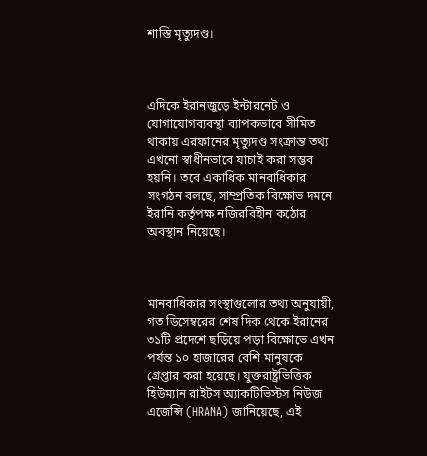শাস্তি মৃত্যুদণ্ড।



এদিকে ইরানজুড়ে ইন্টারনেট ও যোগাযোগব্যবস্থা ব্যাপকভাবে সীমিত থাকায় এরফানের মৃত্যুদণ্ড সংক্রান্ত তথ্য এখনো স্বাধীনভাবে যাচাই করা সম্ভব হয়নি। তবে একাধিক মানবাধিকার সংগঠন বলছে, সাম্প্রতিক বিক্ষোভ দমনে ইরানি কর্তৃপক্ষ নজিরবিহীন কঠোর অবস্থান নিয়েছে।



মানবাধিকার সংস্থাগুলোর তথ্য অনুযায়ী, গত ডিসেম্বরের শেষ দিক থেকে ইরানের ৩১টি প্রদেশে ছড়িয়ে পড়া বিক্ষোভে এখন পর্যন্ত ১০ হাজারের বেশি মানুষকে গ্রেপ্তার করা হয়েছে। যুক্তরাষ্ট্রভিত্তিক হিউম্যান রাইটস অ্যাকটিভিস্টস নিউজ এজেন্সি (HRANA) জানিয়েছে, এই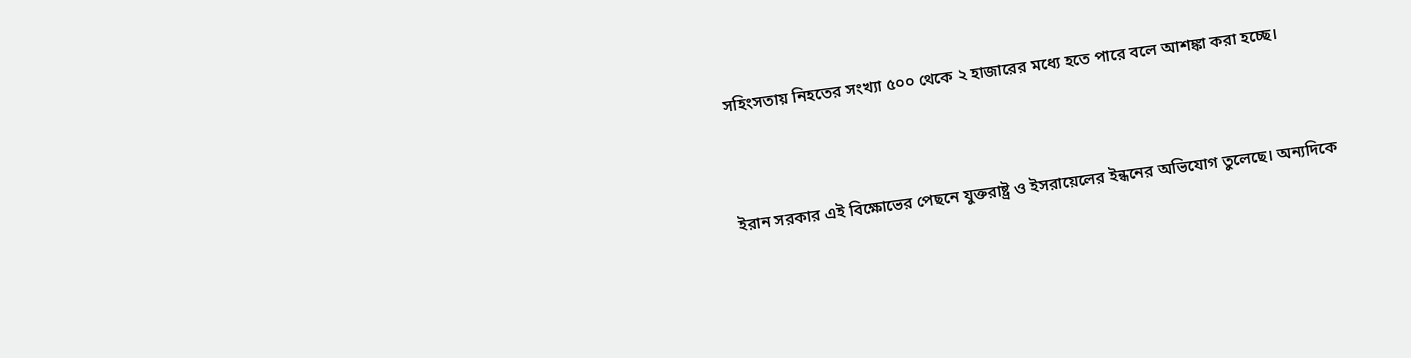সহিংসতায় নিহতের সংখ্যা ৫০০ থেকে ২ হাজারের মধ্যে হতে পারে বলে আশঙ্কা করা হচ্ছে।



ইরান সরকার এই বিক্ষোভের পেছনে যুক্তরাষ্ট্র ও ইসরায়েলের ইন্ধনের অভিযোগ তুলেছে। অন্যদিকে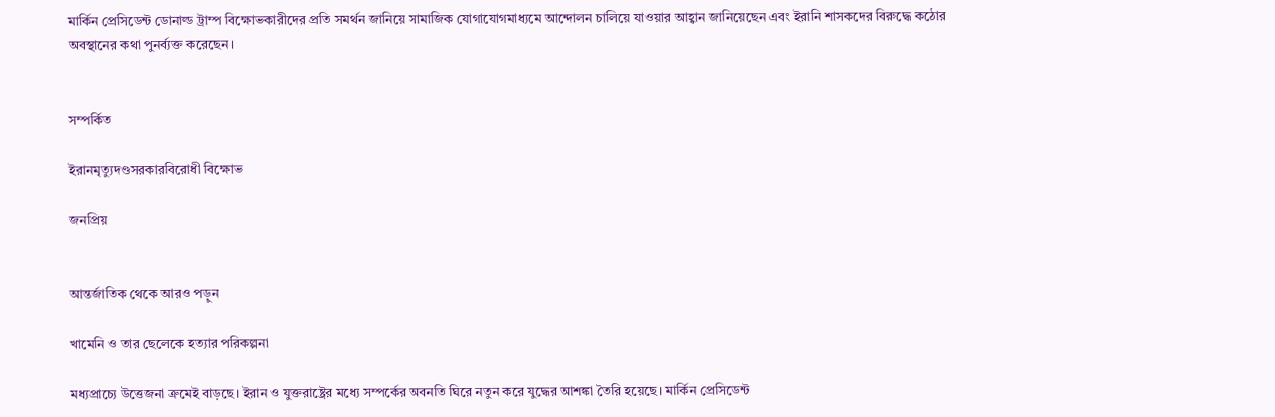মার্কিন প্রেসিডেন্ট ডোনাল্ড ট্রাম্প বিক্ষোভকারীদের প্রতি সমর্থন জানিয়ে সামাজিক যোগাযোগমাধ্যমে আন্দোলন চালিয়ে যাওয়ার আহ্বান জানিয়েছেন এবং ইরানি শাসকদের বিরুদ্ধে কঠোর অবস্থানের কথা পুনর্ব্যক্ত করেছেন।


সম্পর্কিত

ইরানমৃত্যুদণ্ডসরকারবিরোধী বিক্ষোভ

জনপ্রিয়


আন্তর্জাতিক থেকে আরও পড়ুন

খামেনি ও তার ছেলেকে হত্যার পরিকল্পনা

মধ্যপ্রাচ্যে উত্তেজনা ক্রমেই বাড়ছে। ইরান ও যুক্তরাষ্ট্রের মধ্যে সম্পর্কের অবনতি ঘিরে নতুন করে যুদ্ধের আশঙ্কা তৈরি হয়েছে। মার্কিন প্রেসিডেন্ট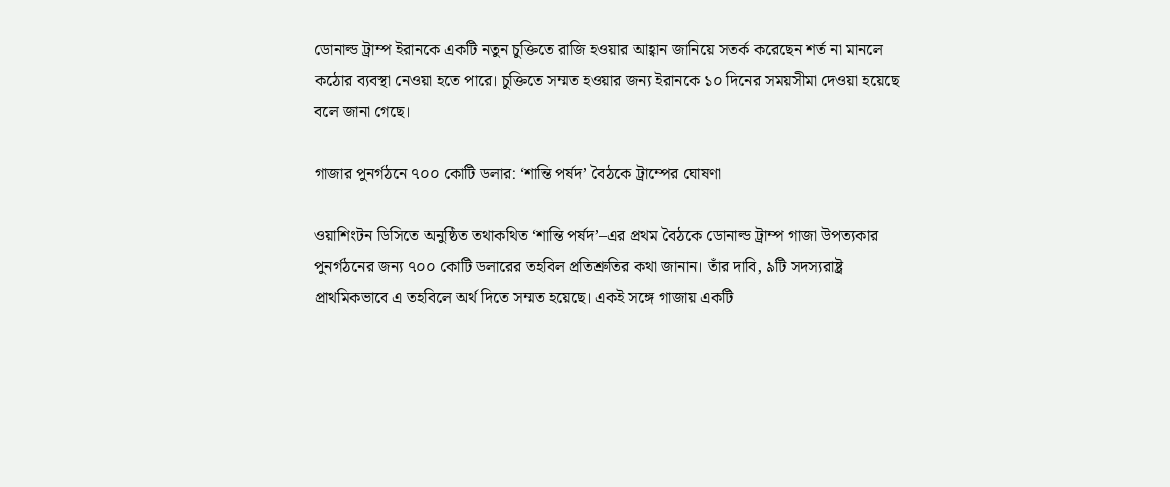ডোনাল্ড ট্রাম্প ইরানকে একটি নতুন চুক্তিতে রাজি হওয়ার আহ্বান জানিয়ে সতর্ক করেছেন শর্ত না মানলে কঠোর ব্যবস্থা নেওয়া হতে পারে। চুক্তিতে সম্মত হওয়ার জন্য ইরানকে ১০ দিনের সময়সীমা দেওয়া হয়েছে বলে জানা গেছে।

গাজার পুনর্গঠনে ৭০০ কোটি ডলার: ‘শান্তি পর্ষদ’ বৈঠকে ট্রাম্পের ঘোষণা

ওয়াশিংটন ডিসিতে অনুষ্ঠিত তথাকথিত ‘শান্তি পর্ষদ’–এর প্রথম বৈঠকে ডোনাল্ড ট্রাম্প গাজা উপত্যকার পুনর্গঠনের জন্য ৭০০ কোটি ডলারের তহবিল প্রতিশ্রুতির কথা জানান। তাঁর দাবি, ৯টি সদস্যরাষ্ট্র প্রাথমিকভাবে এ তহবিলে অর্থ দিতে সম্মত হয়েছে। একই সঙ্গে গাজায় একটি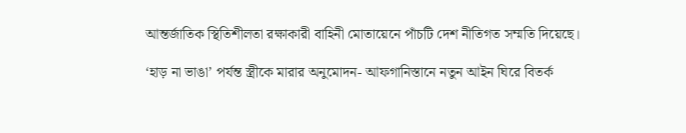আন্তর্জাতিক স্থিতিশীলতা রক্ষাকারী বাহিনী মোতায়েনে পাঁচটি দেশ নীতিগত সম্মতি দিয়েছে।

‘হাড় না ভাঙা’ পর্যন্ত স্ত্রীকে মারার অনুমোদন- আফগানিস্তানে নতুন আইন ঘিরে বিতর্ক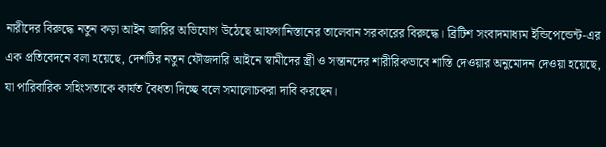নারীদের বিরুদ্ধে নতুন কড়া আইন জারির অভিযোগ উঠেছে আফগানিস্তানের তালেবান সরকারের বিরুদ্ধে। ব্রিটিশ সংবাদমাধ্যম ইন্ডিপেন্ডেন্ট-এর এক প্রতিবেদনে বলা হয়েছে, দেশটির নতুন ফৌজদারি আইনে স্বামীদের স্ত্রী ও সন্তানদের শারীরিকভাবে শাস্তি দেওয়ার অনুমোদন দেওয়া হয়েছে, যা পারিবারিক সহিংসতাকে কার্যত বৈধতা দিচ্ছে বলে সমালোচকরা দাবি করছেন।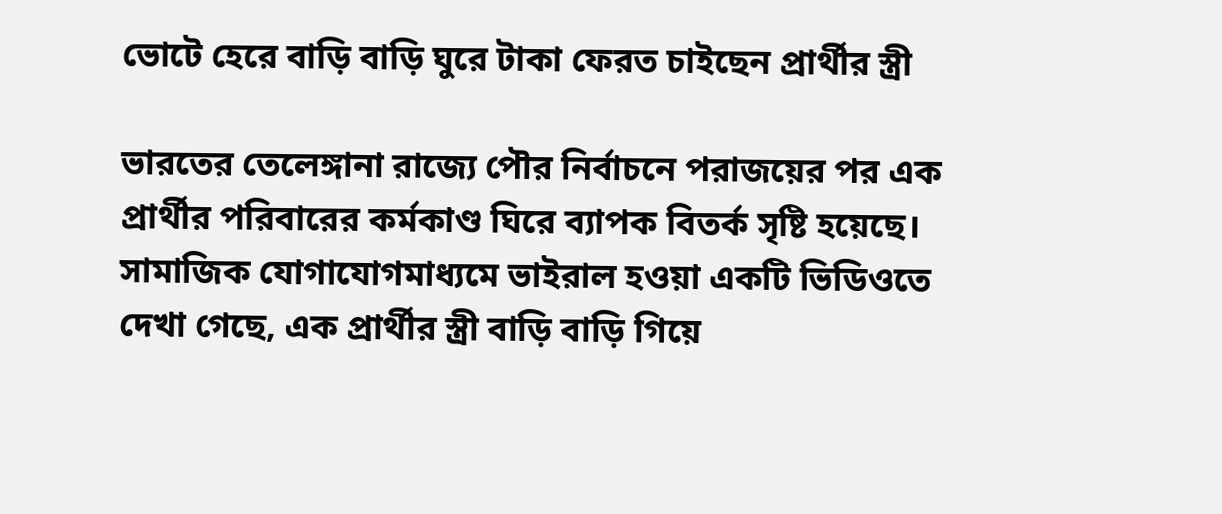ভোটে হেরে বাড়ি বাড়ি ঘুরে টাকা ফেরত চাইছেন প্রার্থীর স্ত্রী

ভারতের তেলেঙ্গানা রাজ্যে পৌর নির্বাচনে পরাজয়ের পর এক প্রার্থীর পরিবারের কর্মকাণ্ড ঘিরে ব্যাপক বিতর্ক সৃষ্টি হয়েছে। সামাজিক যোগাযোগমাধ্যমে ভাইরাল হওয়া একটি ভিডিওতে দেখা গেছে, এক প্রার্থীর স্ত্রী বাড়ি বাড়ি গিয়ে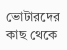ভোটারদের কাছ থেকে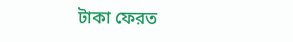টাকা ফেরত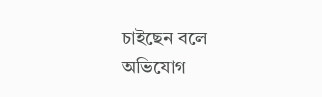চাইছেন বলে অভিযোগ